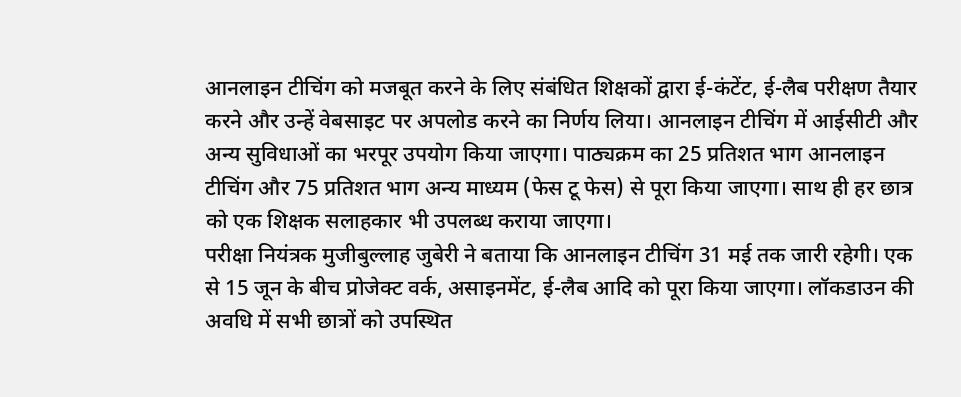आनलाइन टीचिंग को मजबूत करने के लिए संबंधित शिक्षकों द्वारा ई-कंटेंट, ई-लैब परीक्षण तैयार करने और उन्हें वेबसाइट पर अपलोड करने का निर्णय लिया। आनलाइन टीचिंग में आईसीटी और अन्य सुविधाओं का भरपूर उपयोग किया जाएगा। पाठ्यक्रम का 25 प्रतिशत भाग आनलाइन टीचिंग और 75 प्रतिशत भाग अन्य माध्यम (फेस टू फेस) से पूरा किया जाएगा। साथ ही हर छात्र को एक शिक्षक सलाहकार भी उपलब्ध कराया जाएगा।
परीक्षा नियंत्रक मुजीबुल्लाह जुबेरी ने बताया कि आनलाइन टीचिंग 31 मई तक जारी रहेगी। एक से 15 जून के बीच प्रोजेक्ट वर्क, असाइनमेंट, ई-लैब आदि को पूरा किया जाएगा। लॉकडाउन की अवधि में सभी छात्रों को उपस्थित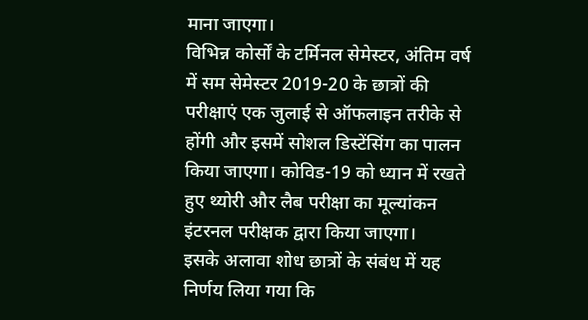माना जाएगा।
विभिन्न कोर्सों के टर्मिनल सेमेस्टर, अंतिम वर्ष में सम सेमेस्टर 2019-20 के छात्रों की परीक्षाएं एक जुलाई से ऑफलाइन तरीके से होंगी और इसमें सोशल डिस्टेंसिंग का पालन किया जाएगा। कोविड-19 को ध्यान में रखते हुए थ्योरी और लैब परीक्षा का मूल्यांकन इंटरनल परीक्षक द्वारा किया जाएगा।
इसके अलावा शोध छात्रों के संबंध में यह निर्णय लिया गया कि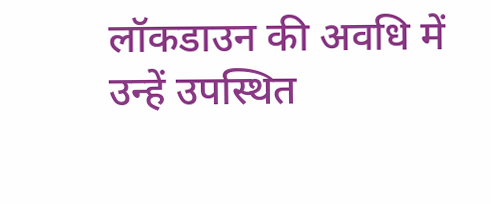लॉकडाउन की अवधि में उन्हें उपस्थित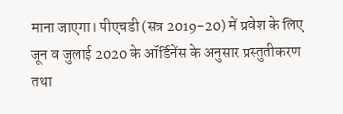माना जाएगा। पीएचडी (सत्र 2019-20) में प्रवेश के लिए जून व जुलाई 2020 के ऑर्डिनेंस के अनुसार प्रस्तुतीकरण तथा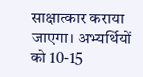साक्षात्कार कराया जाएगा। अभ्यर्थियों को 10-15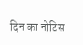दिन का नोटिस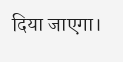दिया जाएगा।